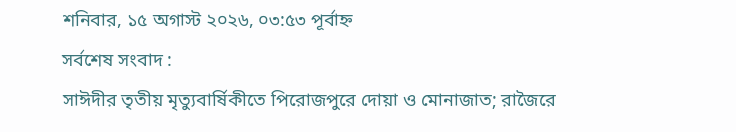শনিবার, ১৫ অগাস্ট ২০২৬, ০৩:৫৩ পূর্বাহ্ন
সর্বশেষ সংবাদ :
সাঈদীর তৃতীয় মৃত্যুবার্ষিকীতে পিরোজপুরে দোয়া ও মোনাজাত; রাজৈরে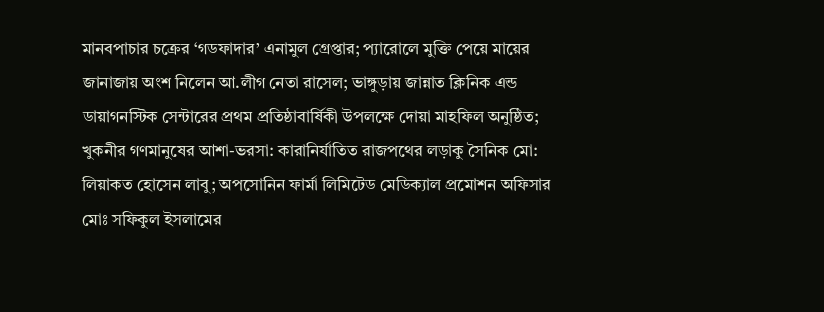মানবপাচার চক্রের ‘গডফাদার’ এনামুল গ্রেপ্তার; প্যারোলে মুক্তি পেয়ে মায়ের জানাজায় অংশ নিলেন আ.লীগ নেতা রাসেল; ভাঙ্গুড়ায় জান্নাত ক্লিনিক এন্ড ডায়াগনস্টিক সেন্টারের প্রথম প্রতিষ্ঠাবার্ষিকী উপলক্ষে দোয়া মাহফিল অনুষ্ঠিত; খুকনীর গণমানুষের আশা-ভরসা: কারানির্যাতিত রাজপথের লড়াকু সৈনিক মো: লিয়াকত হোসেন লাবু; অপসোনিন ফার্মা লিমিটেড মেডিক্যাল প্রমোশন অফিসার মোঃ সফিকুল ইসলামের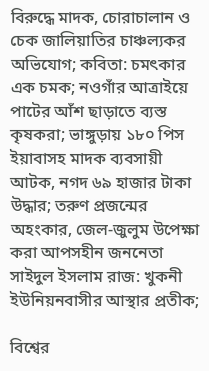বিরুদ্ধে মাদক, চোরাচালান ও চেক জালিয়াতির চাঞ্চল্যকর অভিযোগ; কবিতা: চমৎকার এক চমক; নওগাঁর আত্রাইয়ে পাটের আঁশ ছাড়াতে ব্যস্ত কৃষকরা; ভাঙ্গুড়ায় ১৮০ পিস ইয়াবাসহ মাদক ব্যবসায়ী আটক, নগদ ৬৯ হাজার টাকা উদ্ধার; তরুণ প্রজন্মের অহংকার, জেল-জুলুম উপেক্ষা করা আপসহীন জননেতা সাইদুল ইসলাম রাজ: খুকনী ইউনিয়নবাসীর আস্থার প্রতীক;

বিশ্বের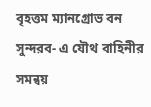বৃহত্তম ম্যানগ্রোভ বন সুন্দরব- এ যৌথ বাহিনীর সমন্বয়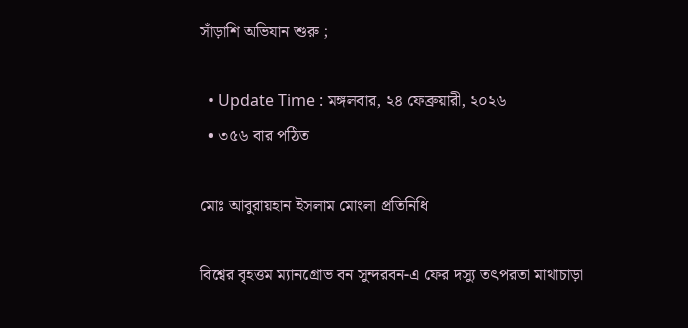সাঁড়াশি অভিযান শুরু ;

  • Update Time : মঙ্গলবার, ২৪ ফেব্রুয়ারী, ২০২৬
  • ৩৫৬ বার পঠিত

মোঃ আবুরায়হান ইসলাম মোংলা প্রতিনিধি

বিশ্বের বৃহত্তম ম্যানগ্রোভ বন সুন্দরবন-এ ফের দস্যু তৎপরতা মাথাচাড়া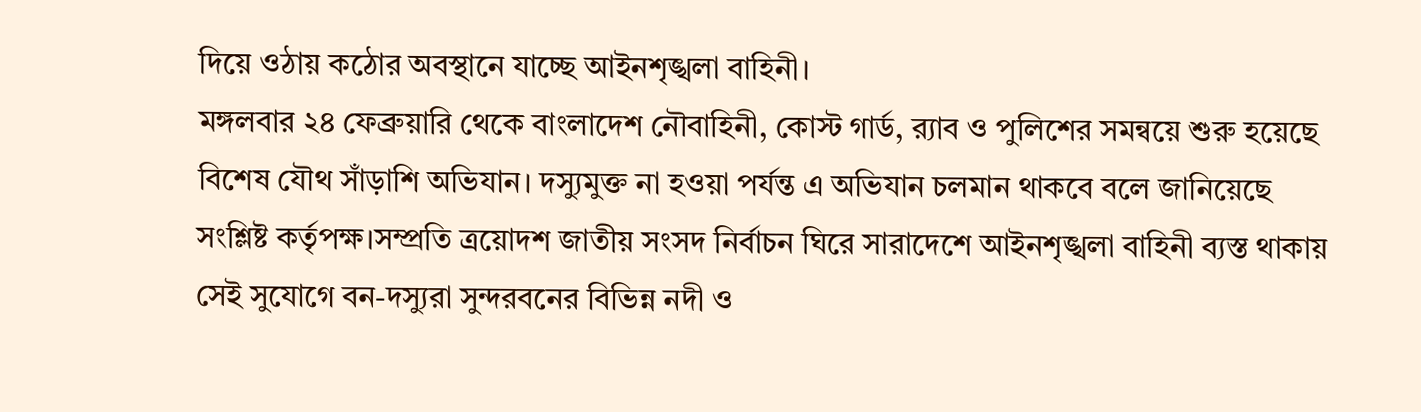দিয়ে ওঠায় কঠোর অবস্থানে যাচ্ছে আইনশৃঙ্খলা বাহিনী।
মঙ্গলবার ২৪ ফেব্রুয়ারি থেকে বাংলাদেশ নৌবাহিনী, কোস্ট গার্ড, র‍্যাব ও পুলিশের সমন্বয়ে শুরু হয়েছে বিশেষ যৌথ সাঁড়াশি অভিযান। দস্যুমুক্ত না হওয়া পর্যন্ত এ অভিযান চলমান থাকবে বলে জানিয়েছে সংশ্লিষ্ট কর্তৃপক্ষ।সম্প্রতি ত্রয়োদশ জাতীয় সংসদ নির্বাচন ঘিরে সারাদেশে আইনশৃঙ্খলা বাহিনী ব্যস্ত থাকায় সেই সুযোগে বন-দস্যুরা সুন্দরবনের বিভিন্ন নদী ও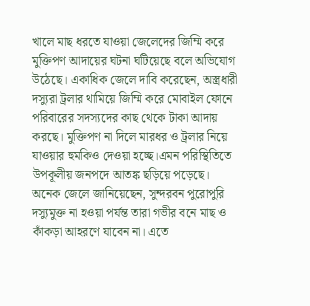খালে মাছ ধরতে যাওয়া জেলেদের জিম্মি করে মুক্তিপণ আদায়ের ঘটনা ঘটিয়েছে বলে অভিযোগ উঠেছে। একাধিক জেলে দাবি করেছেন, অস্ত্রধারী দস্যুরা ট্রলার থামিয়ে জিম্মি করে মোবাইল ফোনে পরিবারের সদস্যদের কাছ থেকে টাকা আদায় করছে। মুক্তিপণ না দিলে মারধর ও ট্রলার নিয়ে যাওয়ার হুমকিও দেওয়া হচ্ছে।এমন পরিস্থিতিতে উপকূলীয় জনপদে আতঙ্ক ছড়িয়ে পড়েছে। অনেক জেলে জানিয়েছেন, সুন্দরবন পুরোপুরি দস্যুমুক্ত না হওয়া পর্যন্ত তারা গভীর বনে মাছ ও কাঁকড়া আহরণে যাবেন না। এতে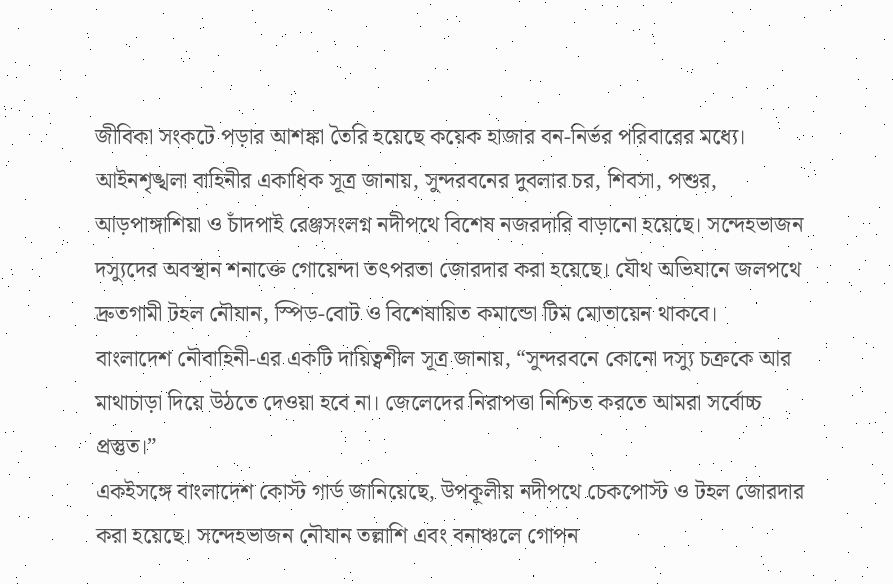জীবিকা সংকটে পড়ার আশঙ্কা তৈরি হয়েছে কয়েক হাজার বন-নির্ভর পরিবারের মধ্যে।
আইনশৃঙ্খলা বাহিনীর একাধিক সূত্র জানায়, সুন্দরবনের দুবলার চর, শিবসা, পশুর, আড়পাঙ্গাশিয়া ও চাঁদপাই রেঞ্জসংলগ্ন নদীপথে বিশেষ নজরদারি বাড়ানো হয়েছে। সন্দেহভাজন দস্যুদের অবস্থান শনাক্তে গোয়েন্দা তৎপরতা জোরদার করা হয়েছে। যৌথ অভিযানে জলপথে দ্রুতগামী টহল নৌযান, স্পিড-বোট ও বিশেষায়িত কমান্ডো টিম মোতায়েন থাকবে।
বাংলাদেশ নৌবাহিনী-এর একটি দায়িত্বশীল সূত্র জানায়, “সুন্দরবনে কোনো দস্যু চক্রকে আর মাথাচাড়া দিয়ে উঠতে দেওয়া হবে না। জেলেদের নিরাপত্তা নিশ্চিত করতে আমরা সর্বোচ্চ প্রস্তুত।”
একইসঙ্গে বাংলাদেশ কোস্ট গার্ড জানিয়েছে, উপকূলীয় নদীপথে চেকপোস্ট ও টহল জোরদার করা হয়েছে। সন্দেহভাজন নৌযান তল্লাশি এবং বনাঞ্চলে গোপন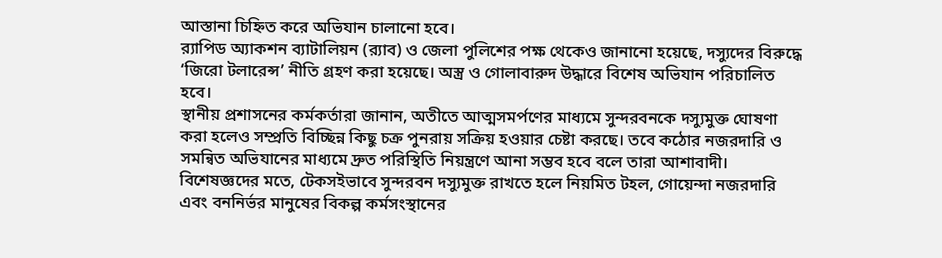আস্তানা চিহ্নিত করে অভিযান চালানো হবে।
র‍্যাপিড অ্যাকশন ব্যাটালিয়ন (র‍্যাব) ও জেলা পুলিশের পক্ষ থেকেও জানানো হয়েছে, দস্যুদের বিরুদ্ধে ‘জিরো টলারেন্স’ নীতি গ্রহণ করা হয়েছে। অস্ত্র ও গোলাবারুদ উদ্ধারে বিশেষ অভিযান পরিচালিত হবে।
স্থানীয় প্রশাসনের কর্মকর্তারা জানান, অতীতে আত্মসমর্পণের মাধ্যমে সুন্দরবনকে দস্যুমুক্ত ঘোষণা করা হলেও সম্প্রতি বিচ্ছিন্ন কিছু চক্র পুনরায় সক্রিয় হওয়ার চেষ্টা করছে। তবে কঠোর নজরদারি ও সমন্বিত অভিযানের মাধ্যমে দ্রুত পরিস্থিতি নিয়ন্ত্রণে আনা সম্ভব হবে বলে তারা আশাবাদী।
বিশেষজ্ঞদের মতে, টেকসইভাবে সুন্দরবন দস্যুমুক্ত রাখতে হলে নিয়মিত টহল, গোয়েন্দা নজরদারি এবং বননির্ভর মানুষের বিকল্প কর্মসংস্থানের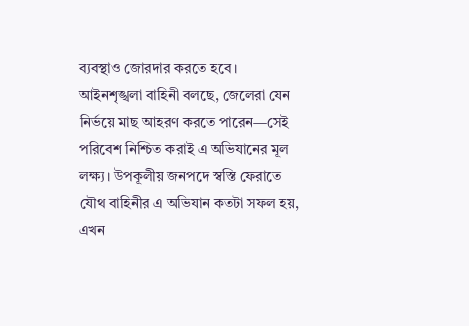ব্যবস্থাও জোরদার করতে হবে।
আইনশৃঙ্খলা বাহিনী বলছে, জেলেরা যেন নির্ভয়ে মাছ আহরণ করতে পারেন—সেই পরিবেশ নিশ্চিত করাই এ অভিযানের মূল লক্ষ্য। উপকূলীয় জনপদে স্বস্তি ফেরাতে যৌথ বাহিনীর এ অভিযান কতটা সফল হয়, এখন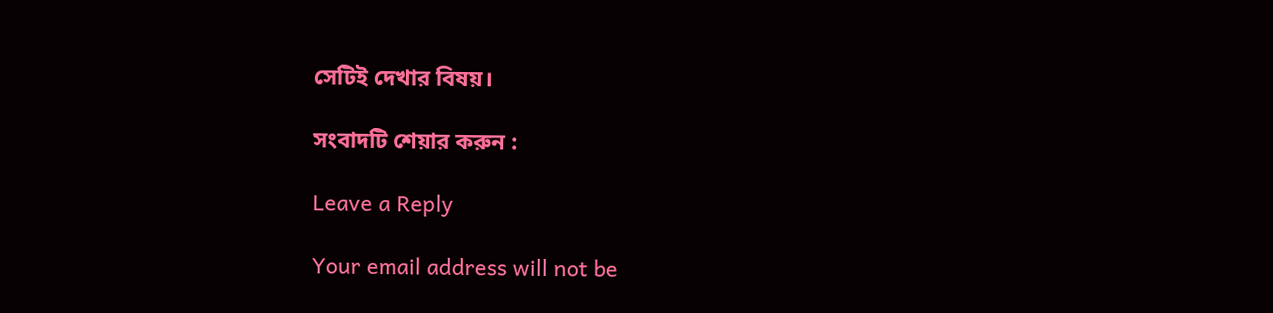সেটিই দেখার বিষয়।

সংবাদটি শেয়ার করুন :

Leave a Reply

Your email address will not be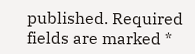published. Required fields are marked *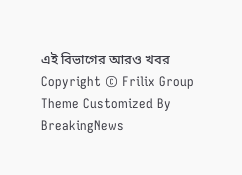এই বিভাগের আরও খবর
Copyright © Frilix Group
Theme Customized By BreakingNews